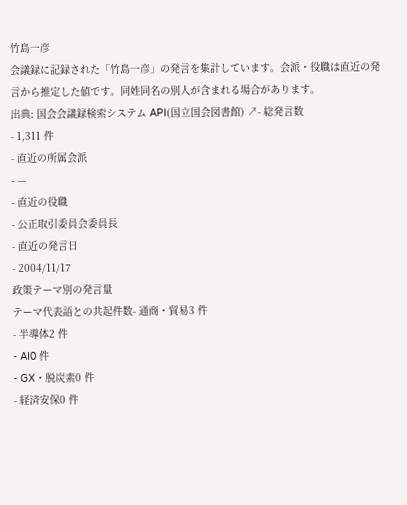竹島一彦
会議録に記録された「竹島一彦」の発言を集計しています。会派・役職は直近の発言から推定した値です。同姓同名の別人が含まれる場合があります。
出典: 国会会議録検索システム API(国立国会図書館) ↗- 総発言数
- 1,311 件
- 直近の所属会派
- —
- 直近の役職
- 公正取引委員会委員長
- 直近の発言日
- 2004/11/17
政策テーマ別の発言量
テーマ代表語との共起件数- 通商・貿易3 件
- 半導体2 件
- AI0 件
- GX・脱炭素0 件
- 経済安保0 件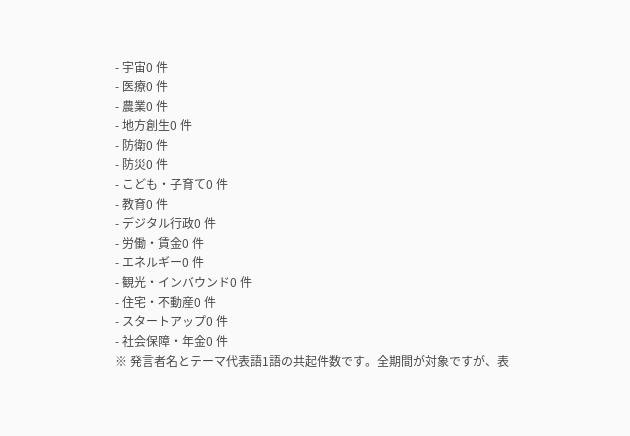- 宇宙0 件
- 医療0 件
- 農業0 件
- 地方創生0 件
- 防衛0 件
- 防災0 件
- こども・子育て0 件
- 教育0 件
- デジタル行政0 件
- 労働・賃金0 件
- エネルギー0 件
- 観光・インバウンド0 件
- 住宅・不動産0 件
- スタートアップ0 件
- 社会保障・年金0 件
※ 発言者名とテーマ代表語1語の共起件数です。全期間が対象ですが、表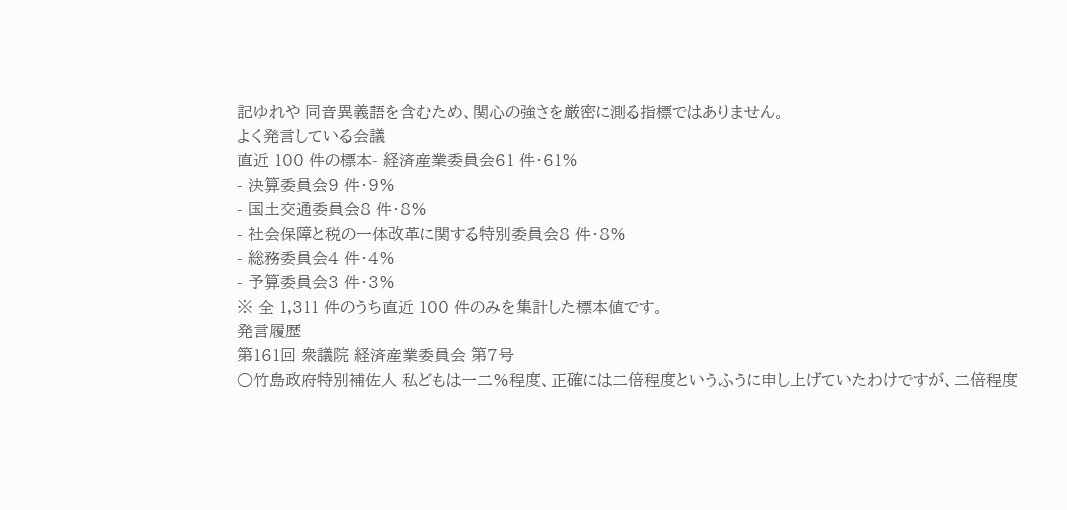記ゆれや 同音異義語を含むため、関心の強さを厳密に測る指標ではありません。
よく発言している会議
直近 100 件の標本- 経済産業委員会61 件・61%
- 決算委員会9 件・9%
- 国土交通委員会8 件・8%
- 社会保障と税の一体改革に関する特別委員会8 件・8%
- 総務委員会4 件・4%
- 予算委員会3 件・3%
※ 全 1,311 件のうち直近 100 件のみを集計した標本値です。
発言履歴
第161回 衆議院 経済産業委員会 第7号
○竹島政府特別補佐人 私どもは一二%程度、正確には二倍程度というふうに申し上げていたわけですが、二倍程度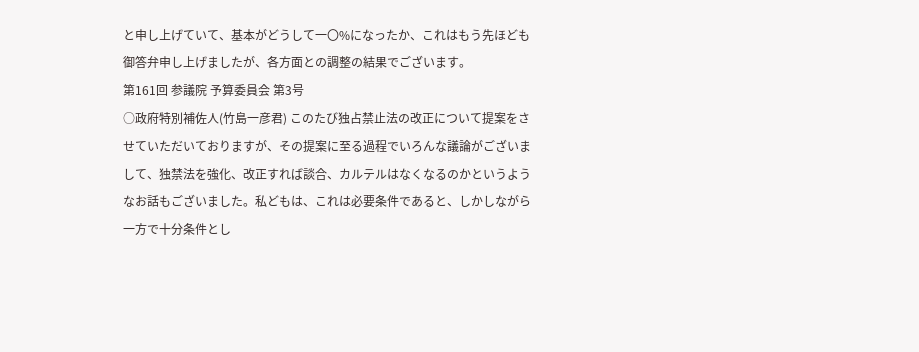と申し上げていて、基本がどうして一〇%になったか、これはもう先ほども御答弁申し上げましたが、各方面との調整の結果でございます。
第161回 参議院 予算委員会 第3号
○政府特別補佐人(竹島一彦君) このたび独占禁止法の改正について提案をさせていただいておりますが、その提案に至る過程でいろんな議論がございまして、独禁法を強化、改正すれば談合、カルテルはなくなるのかというようなお話もございました。私どもは、これは必要条件であると、しかしながら一方で十分条件とし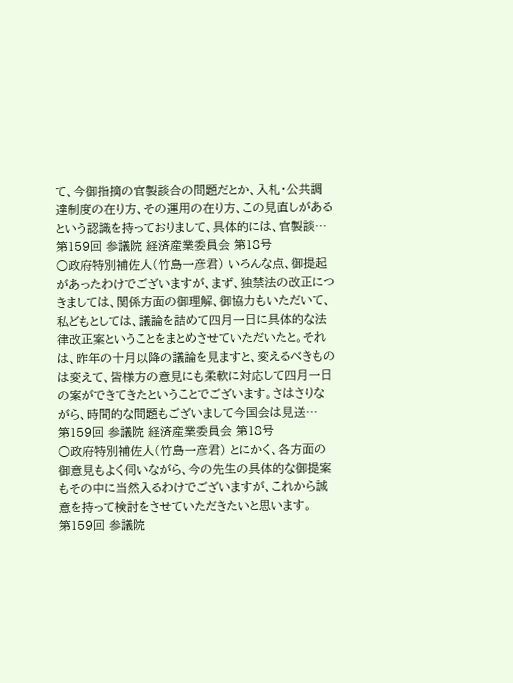て、今御指摘の官製談合の問題だとか、入札・公共調達制度の在り方、その運用の在り方、この見直しがあるという認識を持っておりまして、具体的には、官製談…
第159回 参議院 経済産業委員会 第18号
○政府特別補佐人(竹島一彦君) いろんな点、御提起があったわけでございますが、まず、独禁法の改正につきましては、関係方面の御理解、御協力もいただいて、私どもとしては、議論を詰めて四月一日に具体的な法律改正案ということをまとめさせていただいたと。それは、昨年の十月以降の議論を見ますと、変えるべきものは変えて、皆様方の意見にも柔軟に対応して四月一日の案ができてきたということでございます。さはさりながら、時間的な問題もございまして今国会は見送…
第159回 参議院 経済産業委員会 第18号
○政府特別補佐人(竹島一彦君) とにかく、各方面の御意見もよく伺いながら、今の先生の具体的な御提案もその中に当然入るわけでございますが、これから誠意を持って検討をさせていただきたいと思います。
第159回 参議院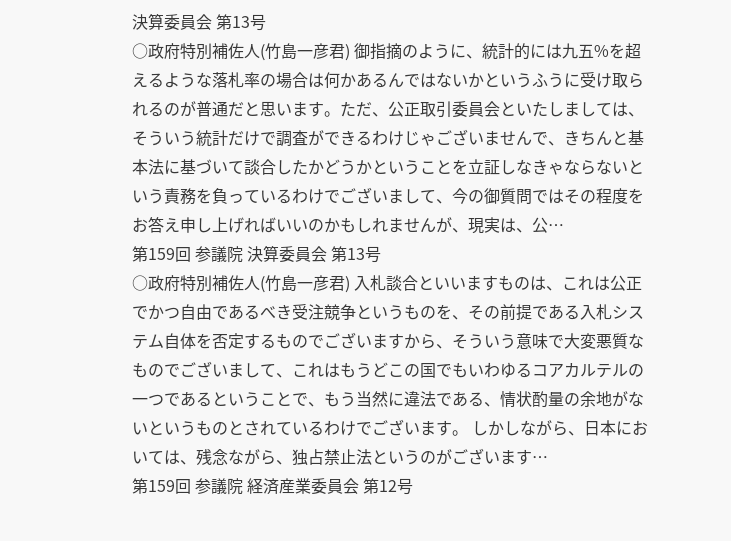決算委員会 第13号
○政府特別補佐人(竹島一彦君) 御指摘のように、統計的には九五%を超えるような落札率の場合は何かあるんではないかというふうに受け取られるのが普通だと思います。ただ、公正取引委員会といたしましては、そういう統計だけで調査ができるわけじゃございませんで、きちんと基本法に基づいて談合したかどうかということを立証しなきゃならないという責務を負っているわけでございまして、今の御質問ではその程度をお答え申し上げればいいのかもしれませんが、現実は、公…
第159回 参議院 決算委員会 第13号
○政府特別補佐人(竹島一彦君) 入札談合といいますものは、これは公正でかつ自由であるべき受注競争というものを、その前提である入札システム自体を否定するものでございますから、そういう意味で大変悪質なものでございまして、これはもうどこの国でもいわゆるコアカルテルの一つであるということで、もう当然に違法である、情状酌量の余地がないというものとされているわけでございます。 しかしながら、日本においては、残念ながら、独占禁止法というのがございます…
第159回 参議院 経済産業委員会 第12号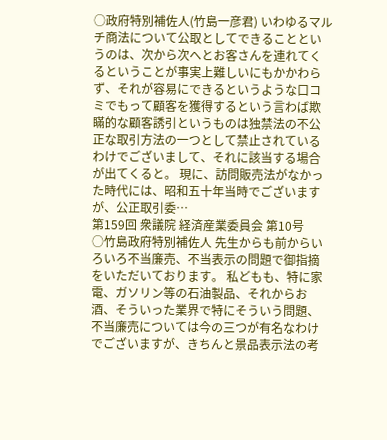○政府特別補佐人(竹島一彦君) いわゆるマルチ商法について公取としてできることというのは、次から次へとお客さんを連れてくるということが事実上難しいにもかかわらず、それが容易にできるというような口コミでもって顧客を獲得するという言わば欺瞞的な顧客誘引というものは独禁法の不公正な取引方法の一つとして禁止されているわけでございまして、それに該当する場合が出てくると。 現に、訪問販売法がなかった時代には、昭和五十年当時でございますが、公正取引委…
第159回 衆議院 経済産業委員会 第10号
○竹島政府特別補佐人 先生からも前からいろいろ不当廉売、不当表示の問題で御指摘をいただいております。 私どもも、特に家電、ガソリン等の石油製品、それからお酒、そういった業界で特にそういう問題、不当廉売については今の三つが有名なわけでございますが、きちんと景品表示法の考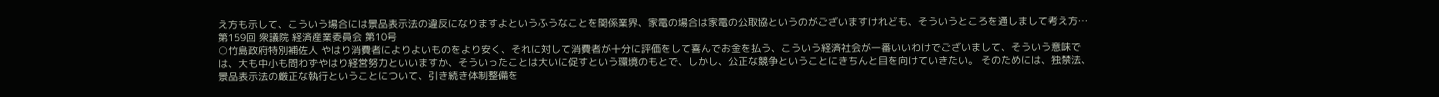え方も示して、こういう場合には景品表示法の違反になりますよというふうなことを関係業界、家電の場合は家電の公取協というのがございますけれども、そういうところを通しまして考え方…
第159回 衆議院 経済産業委員会 第10号
○竹島政府特別補佐人 やはり消費者によりよいものをより安く、それに対して消費者が十分に評価をして喜んでお金を払う、こういう経済社会が一番いいわけでございまして、そういう意味では、大も中小も問わずやはり経営努力といいますか、そういったことは大いに促すという環境のもとで、しかし、公正な競争ということにきちんと目を向けていきたい。 そのためには、独禁法、景品表示法の厳正な執行ということについて、引き続き体制整備を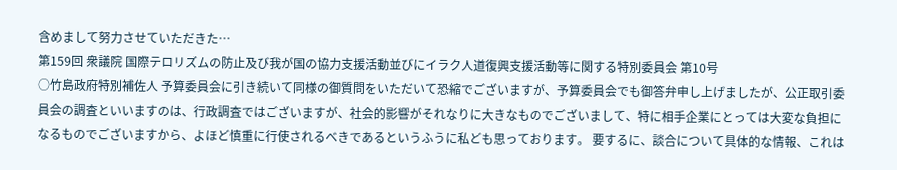含めまして努力させていただきた…
第159回 衆議院 国際テロリズムの防止及び我が国の協力支援活動並びにイラク人道復興支援活動等に関する特別委員会 第10号
○竹島政府特別補佐人 予算委員会に引き続いて同様の御質問をいただいて恐縮でございますが、予算委員会でも御答弁申し上げましたが、公正取引委員会の調査といいますのは、行政調査ではございますが、社会的影響がそれなりに大きなものでございまして、特に相手企業にとっては大変な負担になるものでございますから、よほど慎重に行使されるべきであるというふうに私ども思っております。 要するに、談合について具体的な情報、これは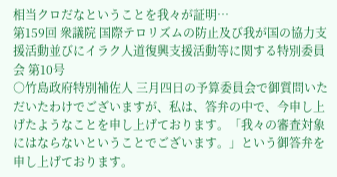相当クロだなということを我々が証明…
第159回 衆議院 国際テロリズムの防止及び我が国の協力支援活動並びにイラク人道復興支援活動等に関する特別委員会 第10号
○竹島政府特別補佐人 三月四日の予算委員会で御質問いただいたわけでございますが、私は、答弁の中で、今申し上げたようなことを申し上げております。「我々の審査対象にはならないということでございます。」という御答弁を申し上げております。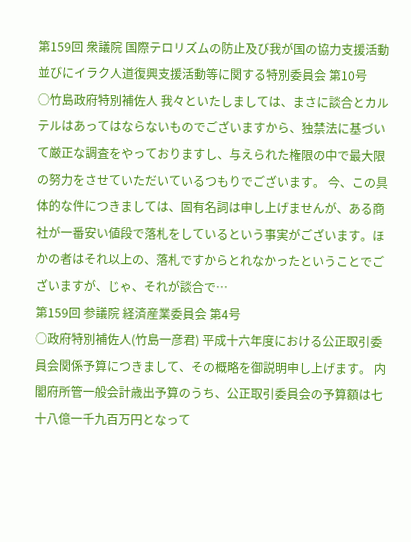第159回 衆議院 国際テロリズムの防止及び我が国の協力支援活動並びにイラク人道復興支援活動等に関する特別委員会 第10号
○竹島政府特別補佐人 我々といたしましては、まさに談合とカルテルはあってはならないものでございますから、独禁法に基づいて厳正な調査をやっておりますし、与えられた権限の中で最大限の努力をさせていただいているつもりでございます。 今、この具体的な件につきましては、固有名詞は申し上げませんが、ある商社が一番安い値段で落札をしているという事実がございます。ほかの者はそれ以上の、落札ですからとれなかったということでございますが、じゃ、それが談合で…
第159回 参議院 経済産業委員会 第4号
○政府特別補佐人(竹島一彦君) 平成十六年度における公正取引委員会関係予算につきまして、その概略を御説明申し上げます。 内閣府所管一般会計歳出予算のうち、公正取引委員会の予算額は七十八億一千九百万円となって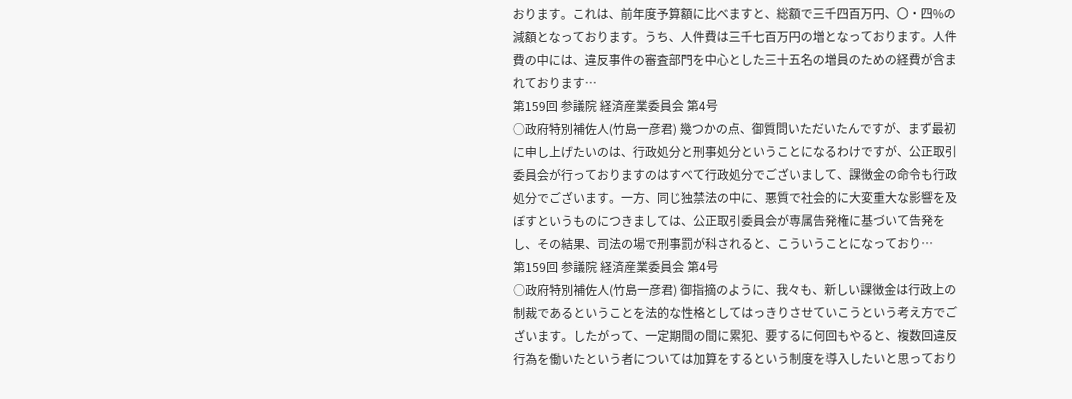おります。これは、前年度予算額に比べますと、総額で三千四百万円、〇・四%の減額となっております。うち、人件費は三千七百万円の増となっております。人件費の中には、違反事件の審査部門を中心とした三十五名の増員のための経費が含まれております…
第159回 参議院 経済産業委員会 第4号
○政府特別補佐人(竹島一彦君) 幾つかの点、御質問いただいたんですが、まず最初に申し上げたいのは、行政処分と刑事処分ということになるわけですが、公正取引委員会が行っておりますのはすべて行政処分でございまして、課徴金の命令も行政処分でございます。一方、同じ独禁法の中に、悪質で社会的に大変重大な影響を及ぼすというものにつきましては、公正取引委員会が専属告発権に基づいて告発をし、その結果、司法の場で刑事罰が科されると、こういうことになっており…
第159回 参議院 経済産業委員会 第4号
○政府特別補佐人(竹島一彦君) 御指摘のように、我々も、新しい課徴金は行政上の制裁であるということを法的な性格としてはっきりさせていこうという考え方でございます。したがって、一定期間の間に累犯、要するに何回もやると、複数回違反行為を働いたという者については加算をするという制度を導入したいと思っており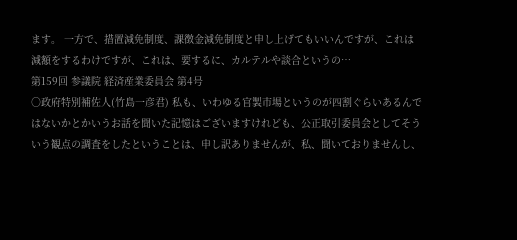ます。 一方で、措置減免制度、課徴金減免制度と申し上げてもいいんですが、これは減額をするわけですが、これは、要するに、カルテルや談合というの…
第159回 参議院 経済産業委員会 第4号
○政府特別補佐人(竹島一彦君) 私も、いわゆる官製市場というのが四割ぐらいあるんではないかとかいうお話を聞いた記憶はございますけれども、公正取引委員会としてそういう観点の調査をしたということは、申し訳ありませんが、私、聞いておりませんし、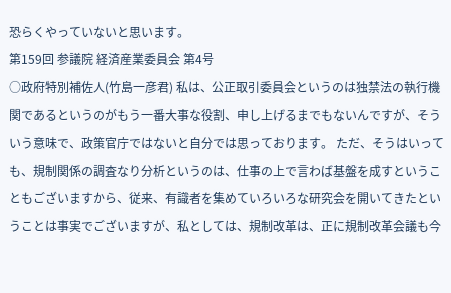恐らくやっていないと思います。
第159回 参議院 経済産業委員会 第4号
○政府特別補佐人(竹島一彦君) 私は、公正取引委員会というのは独禁法の執行機関であるというのがもう一番大事な役割、申し上げるまでもないんですが、そういう意味で、政策官庁ではないと自分では思っております。 ただ、そうはいっても、規制関係の調査なり分析というのは、仕事の上で言わば基盤を成すということもございますから、従来、有識者を集めていろいろな研究会を開いてきたということは事実でございますが、私としては、規制改革は、正に規制改革会議も今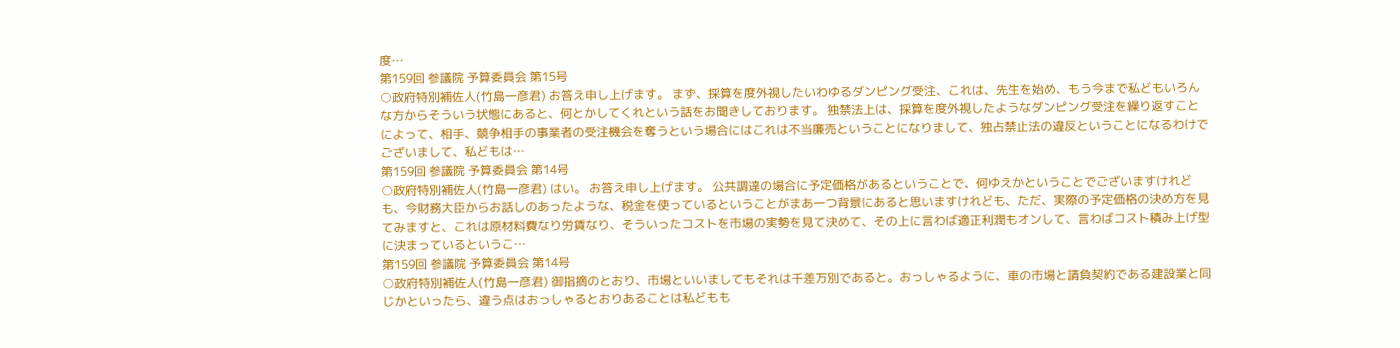度…
第159回 参議院 予算委員会 第15号
○政府特別補佐人(竹島一彦君) お答え申し上げます。 まず、採算を度外視したいわゆるダンピング受注、これは、先生を始め、もう今まで私どもいろんな方からそういう状態にあると、何とかしてくれという話をお聞きしております。 独禁法上は、採算を度外視したようなダンピング受注を繰り返すことによって、相手、競争相手の事業者の受注機会を奪うという場合にはこれは不当廉売ということになりまして、独占禁止法の違反ということになるわけでございまして、私どもは…
第159回 参議院 予算委員会 第14号
○政府特別補佐人(竹島一彦君) はい。 お答え申し上げます。 公共調達の場合に予定価格があるということで、何ゆえかということでございますけれども、今財務大臣からお話しのあったような、税金を使っているということがまあ一つ背景にあると思いますけれども、ただ、実際の予定価格の決め方を見てみますと、これは原材料費なり労賃なり、そういったコストを市場の実勢を見て決めて、その上に言わば適正利潤もオンして、言わばコスト積み上げ型に決まっているというこ…
第159回 参議院 予算委員会 第14号
○政府特別補佐人(竹島一彦君) 御指摘のとおり、市場といいましてもそれは千差万別であると。おっしゃるように、車の市場と請負契約である建設業と同じかといったら、違う点はおっしゃるとおりあることは私どもも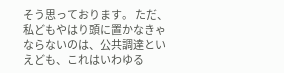そう思っております。 ただ、私どもやはり頭に置かなきゃならないのは、公共調達といえども、これはいわゆる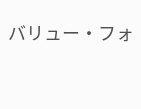バリュー・フォ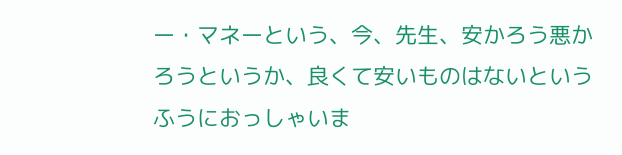ー・マネーという、今、先生、安かろう悪かろうというか、良くて安いものはないというふうにおっしゃいま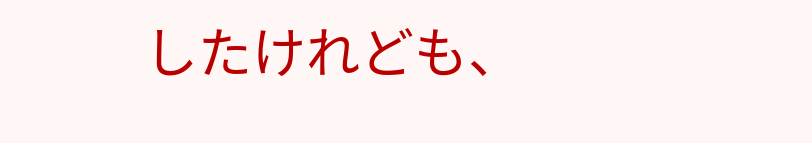したけれども、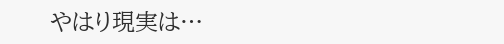やはり現実は…